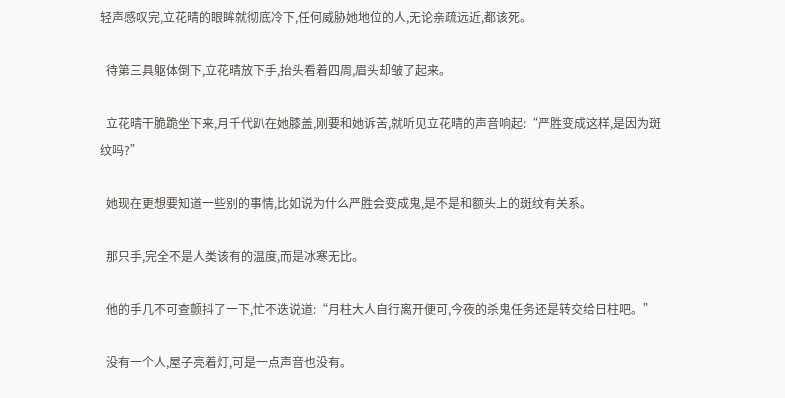轻声感叹完,立花晴的眼眸就彻底冷下,任何威胁她地位的人,无论亲疏远近,都该死。

  待第三具躯体倒下,立花晴放下手,抬头看着四周,眉头却皱了起来。

  立花晴干脆跪坐下来,月千代趴在她膝盖,刚要和她诉苦,就听见立花晴的声音响起:“严胜变成这样,是因为斑纹吗?”

  她现在更想要知道一些别的事情,比如说为什么严胜会变成鬼,是不是和额头上的斑纹有关系。

  那只手,完全不是人类该有的温度,而是冰寒无比。

  他的手几不可查颤抖了一下,忙不迭说道:“月柱大人自行离开便可,今夜的杀鬼任务还是转交给日柱吧。”

  没有一个人,屋子亮着灯,可是一点声音也没有。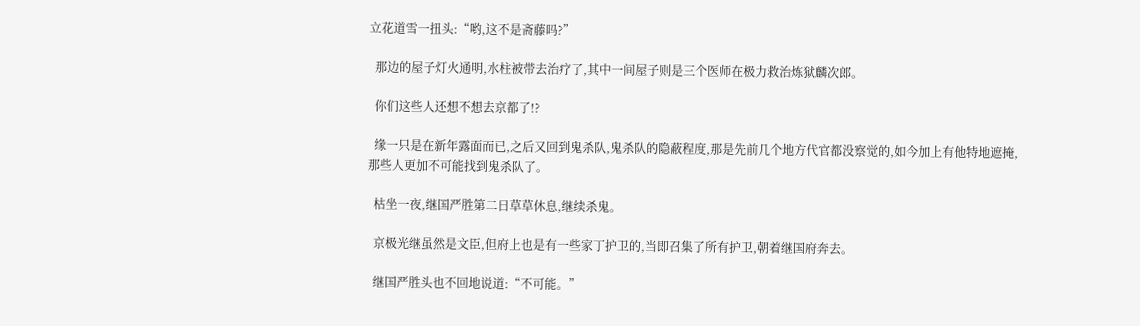立花道雪一扭头:“哟,这不是斋藤吗?”

  那边的屋子灯火通明,水柱被带去治疗了,其中一间屋子则是三个医师在极力救治炼狱麟次郎。

  你们这些人还想不想去京都了!?

  缘一只是在新年露面而已,之后又回到鬼杀队,鬼杀队的隐蔽程度,那是先前几个地方代官都没察觉的,如今加上有他特地遮掩,那些人更加不可能找到鬼杀队了。

  枯坐一夜,继国严胜第二日草草休息,继续杀鬼。

  京极光继虽然是文臣,但府上也是有一些家丁护卫的,当即召集了所有护卫,朝着继国府奔去。

  继国严胜头也不回地说道:“不可能。”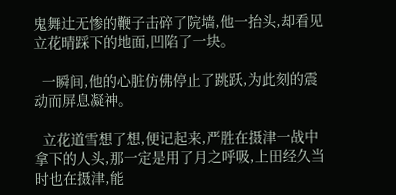鬼舞辻无惨的鞭子击碎了院墙,他一抬头,却看见立花晴踩下的地面,凹陷了一块。

  一瞬间,他的心脏仿佛停止了跳跃,为此刻的震动而屏息凝神。

  立花道雪想了想,便记起来,严胜在摄津一战中拿下的人头,那一定是用了月之呼吸,上田经久当时也在摄津,能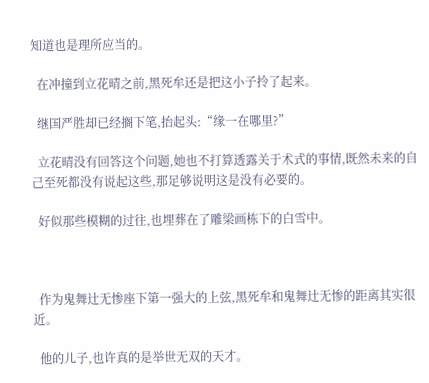知道也是理所应当的。

  在冲撞到立花晴之前,黑死牟还是把这小子拎了起来。

  继国严胜却已经搁下笔,抬起头:“缘一在哪里?”

  立花晴没有回答这个问题,她也不打算透露关于术式的事情,既然未来的自己至死都没有说起这些,那足够说明这是没有必要的。

  好似那些模糊的过往,也埋葬在了雕梁画栋下的白雪中。



  作为鬼舞辻无惨座下第一强大的上弦,黑死牟和鬼舞辻无惨的距离其实很近。

  他的儿子,也许真的是举世无双的天才。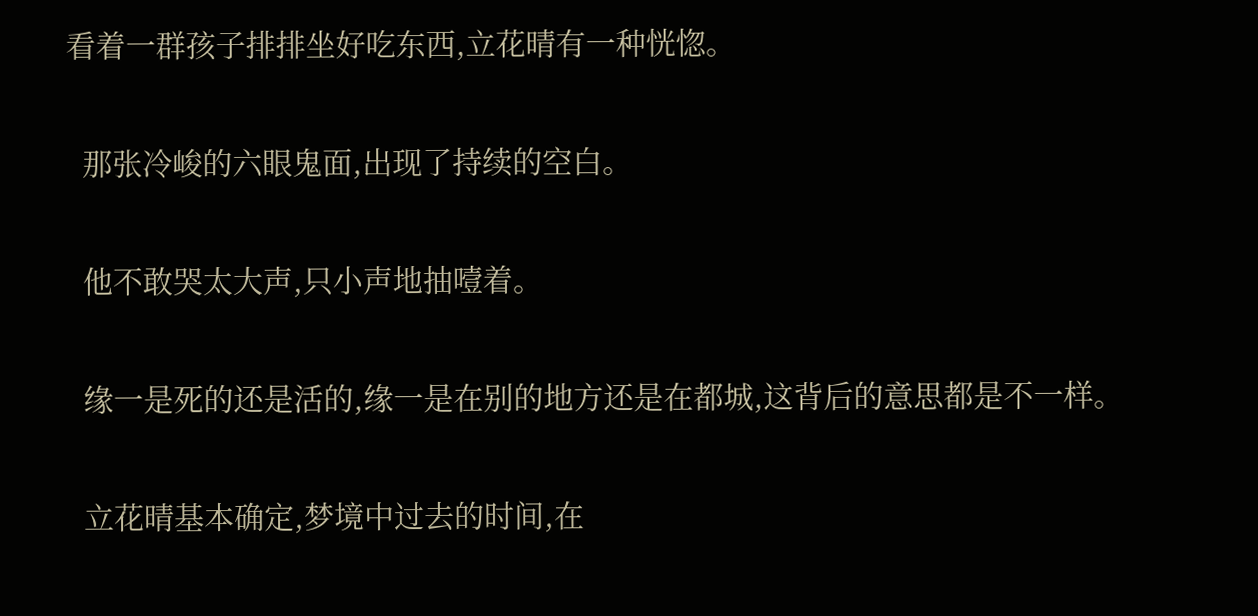看着一群孩子排排坐好吃东西,立花晴有一种恍惚。

  那张冷峻的六眼鬼面,出现了持续的空白。

  他不敢哭太大声,只小声地抽噎着。

  缘一是死的还是活的,缘一是在别的地方还是在都城,这背后的意思都是不一样。

  立花晴基本确定,梦境中过去的时间,在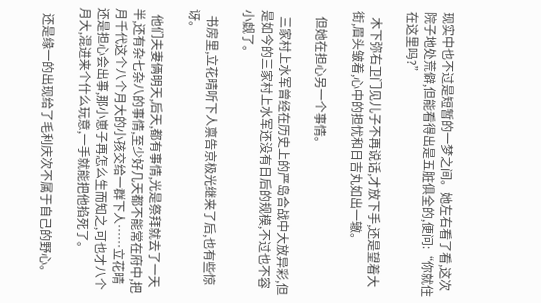现实中也不过是短暂的一梦之间。她左右看了看,这次院子地处荒僻,但能看得出是五脏俱全的,便问:“你就住在这里吗?”

  木下弥右卫门见儿子不再说话,才放下手,还是望着大街,眉头皱着,心中的担忧和日吉丸如出一辙。

  但她在担心另一个事情。

  三家村上水军曾经在历史上的严岛合战中大放异彩,但是如今的三家村上水军还没有日后的规模,不过也不容小觑了。

  书房里,立花晴听下人禀告京极光继来了后,也有些惊讶。

  他们夫妻俩明天,后天,都有事情,光是祭拜就去了一天半,还有杂七杂八的事情,至少好几天都不能常在府中,把月千代这个八个月大的小孩交给一群下人……立花晴还是担心会出事,那小崽子再怎么生而知之,可也才八个月大,混进来个什么玩意,一手就能把他掐死了。

  还是缘一的出现给了毛利庆次不属于自己的野心。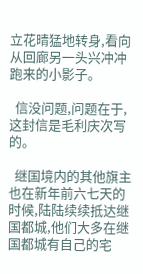立花晴猛地转身,看向从回廊另一头兴冲冲跑来的小影子。

  信没问题,问题在于,这封信是毛利庆次写的。

  继国境内的其他旗主也在新年前六七天的时候,陆陆续续抵达继国都城,他们大多在继国都城有自己的宅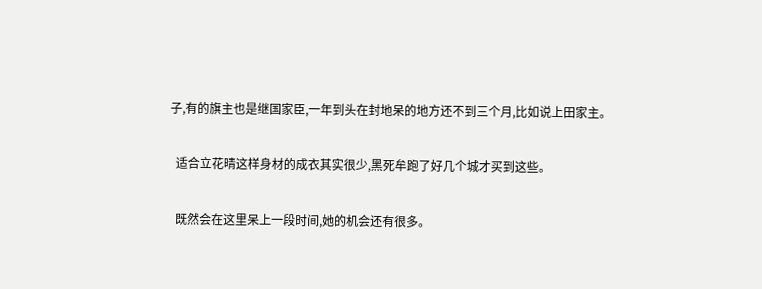子,有的旗主也是继国家臣,一年到头在封地呆的地方还不到三个月,比如说上田家主。

  适合立花晴这样身材的成衣其实很少,黑死牟跑了好几个城才买到这些。

  既然会在这里呆上一段时间,她的机会还有很多。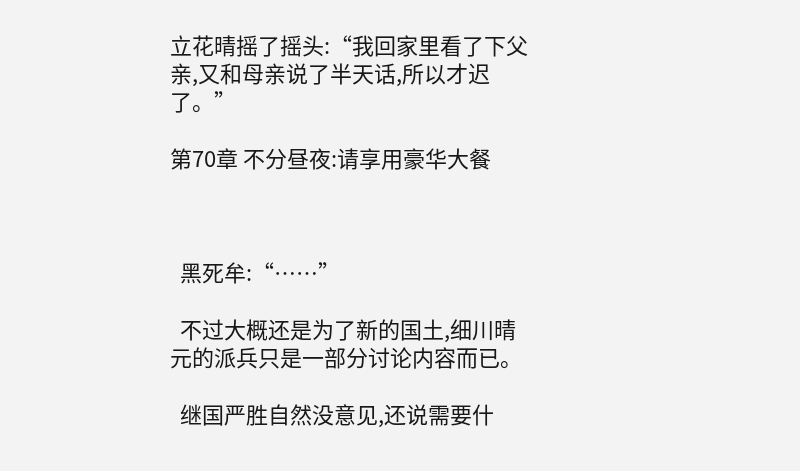立花晴摇了摇头:“我回家里看了下父亲,又和母亲说了半天话,所以才迟了。”

第70章 不分昼夜:请享用豪华大餐



  黑死牟:“……”

  不过大概还是为了新的国土,细川晴元的派兵只是一部分讨论内容而已。

  继国严胜自然没意见,还说需要什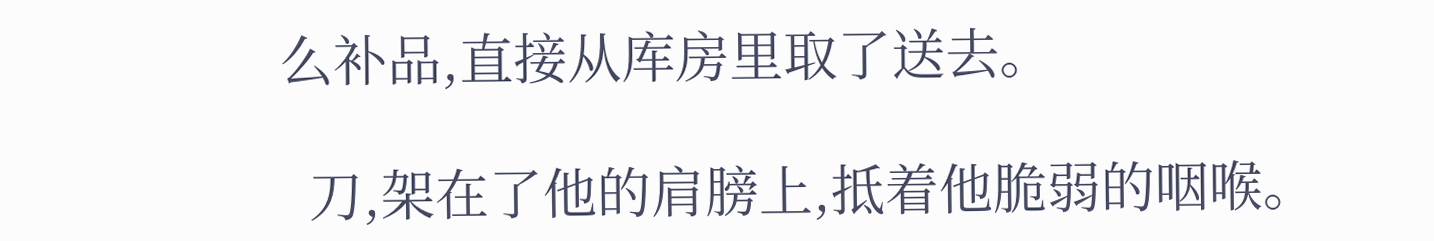么补品,直接从库房里取了送去。

  刀,架在了他的肩膀上,抵着他脆弱的咽喉。